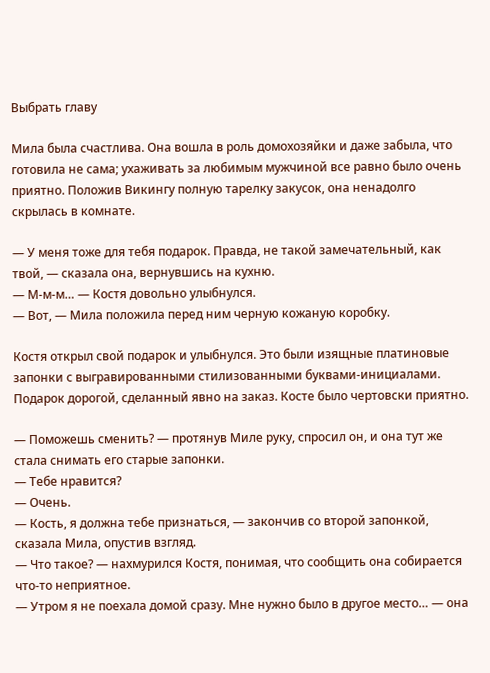Выбрать главу

Мила была счастлива. Она вошла в роль домохозяйки и даже забыла, что готовила не сама; ухаживать за любимым мужчиной все равно было очень приятно. Положив Викингу полную тарелку закусок, она ненадолго скрылась в комнате.

— У меня тоже для тебя подарок. Правда, не такой замечательный, как твой, — сказала она, вернувшись на кухню.
— М-м-м… — Костя довольно улыбнулся.
— Вот, — Мила положила перед ним черную кожаную коробку.

Костя открыл свой подарок и улыбнулся. Это были изящные платиновые запонки с выгравированными стилизованными буквами-инициалами. Подарок дорогой, сделанный явно на заказ. Косте было чертовски приятно.

— Поможешь сменить? — протянув Миле руку, спросил он, и она тут же стала снимать его старые запонки.
— Тебе нравится?
— Очень.
— Кость, я должна тебе признаться, — закончив со второй запонкой, сказала Мила, опустив взгляд.
— Что такое? — нахмурился Костя, понимая, что сообщить она собирается что-то неприятное.
— Утром я не поехала домой сразу. Мне нужно было в другое место… — она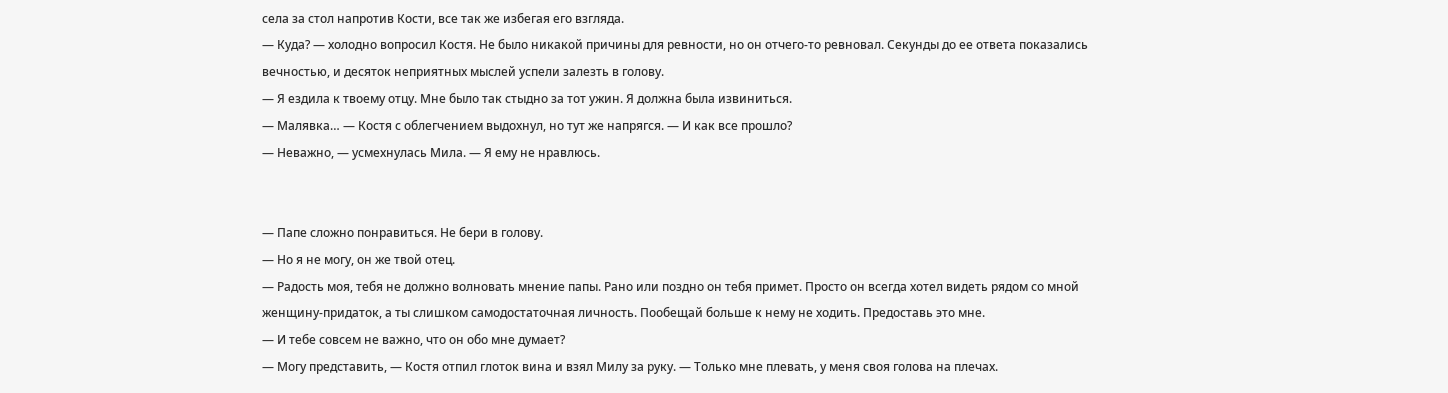села за стол напротив Кости, все так же избегая его взгляда.
— Куда? — холодно вопросил Костя. Не было никакой причины для ревности, но он отчего-то ревновал. Секунды до ее ответа показались вечностью, и десяток неприятных мыслей успели залезть в голову.
— Я ездила к твоему отцу. Мне было так стыдно за тот ужин. Я должна была извиниться.
— Малявка… — Костя с облегчением выдохнул, но тут же напрягся. — И как все прошло?
— Неважно, — усмехнулась Мила. — Я ему не нравлюсь.


— Папе сложно понравиться. Не бери в голову.
— Но я не могу, он же твой отец.
— Радость моя, тебя не должно волновать мнение папы. Рано или поздно он тебя примет. Просто он всегда хотел видеть рядом со мной женщину-придаток, а ты слишком самодостаточная личность. Пообещай больше к нему не ходить. Предоставь это мне.
— И тебе совсем не важно, что он обо мне думает?
— Могу представить, — Костя отпил глоток вина и взял Милу за руку. — Только мне плевать, у меня своя голова на плечах.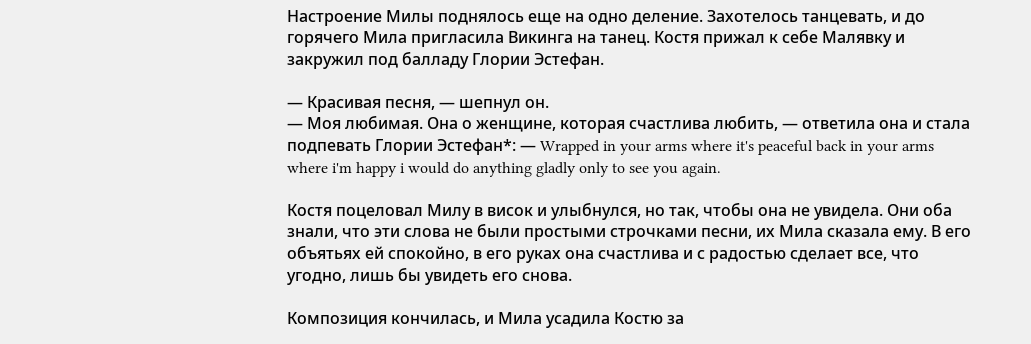Настроение Милы поднялось еще на одно деление. Захотелось танцевать, и до горячего Мила пригласила Викинга на танец. Костя прижал к себе Малявку и закружил под балладу Глории Эстефан.

— Красивая песня, — шепнул он.
— Моя любимая. Она о женщине, которая счастлива любить, — ответила она и стала подпевать Глории Эстефан*: — Wrapped in your arms where it's peaceful back in your arms where i'm happy i would do anything gladly only to see you again.

Костя поцеловал Милу в висок и улыбнулся, но так, чтобы она не увидела. Они оба знали, что эти слова не были простыми строчками песни, их Мила сказала ему. В его объятьях ей спокойно, в его руках она счастлива и с радостью сделает все, что угодно, лишь бы увидеть его снова.

Композиция кончилась, и Мила усадила Костю за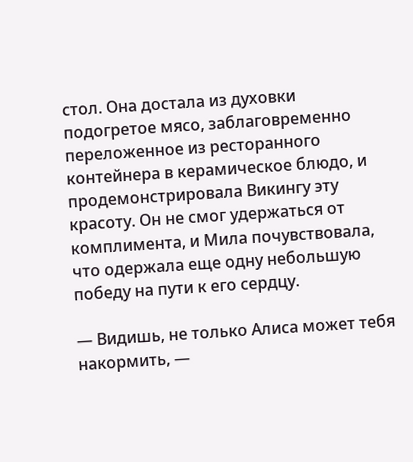стол. Она достала из духовки подогретое мясо, заблаговременно переложенное из ресторанного контейнера в керамическое блюдо, и продемонстрировала Викингу эту красоту. Он не смог удержаться от комплимента, и Мила почувствовала, что одержала еще одну небольшую победу на пути к его сердцу.

— Видишь, не только Алиса может тебя накормить, —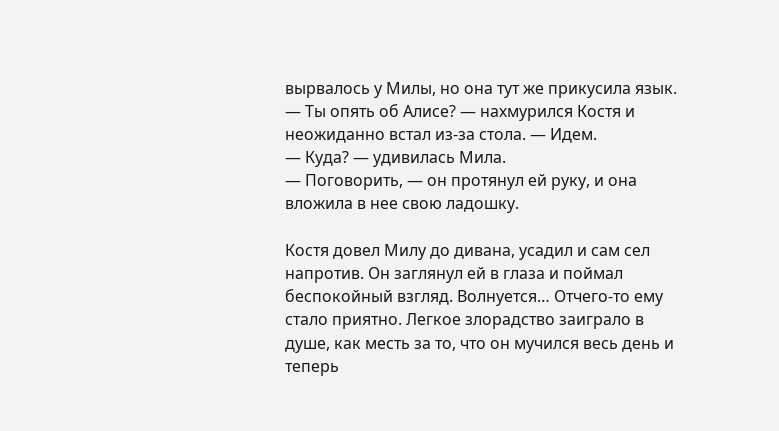вырвалось у Милы, но она тут же прикусила язык.
— Ты опять об Алисе? — нахмурился Костя и неожиданно встал из-за стола. — Идем.
— Куда? — удивилась Мила.
— Поговорить, — он протянул ей руку, и она вложила в нее свою ладошку.

Костя довел Милу до дивана, усадил и сам сел напротив. Он заглянул ей в глаза и поймал беспокойный взгляд. Волнуется… Отчего-то ему стало приятно. Легкое злорадство заиграло в душе, как месть за то, что он мучился весь день и теперь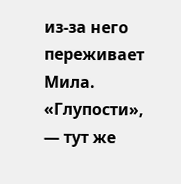из-за него переживает Мила. «Глупости», — тут же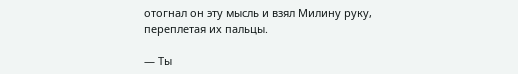отогнал он эту мысль и взял Милину руку, переплетая их пальцы.

— Ты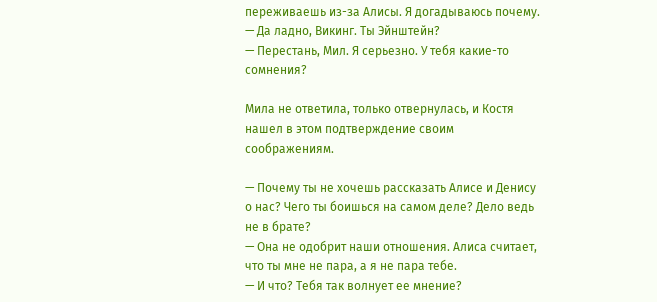переживаешь из-за Алисы. Я догадываюсь почему.
— Да ладно, Викинг. Ты Эйнштейн?
— Перестань, Мил. Я серьезно. У тебя какие-то сомнения?

Мила не ответила, только отвернулась, и Костя нашел в этом подтверждение своим соображениям.

— Почему ты не хочешь рассказать Алисе и Денису о нас? Чего ты боишься на самом деле? Дело ведь не в брате?
— Она не одобрит наши отношения. Алиса считает, что ты мне не пара, а я не пара тебе.
— И что? Тебя так волнует ее мнение?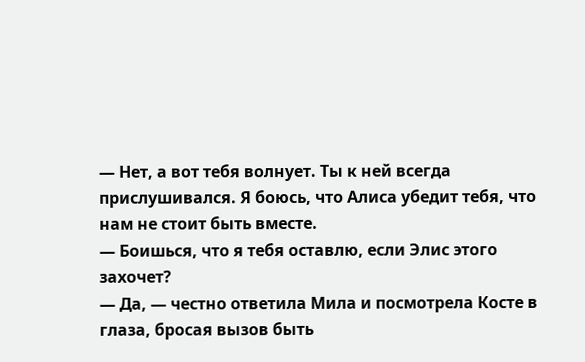— Нет, а вот тебя волнует. Ты к ней всегда прислушивался. Я боюсь, что Алиса убедит тебя, что нам не стоит быть вместе.
— Боишься, что я тебя оставлю, если Элис этого захочет?
— Да, — честно ответила Мила и посмотрела Косте в глаза, бросая вызов быть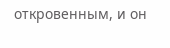откровенным, и он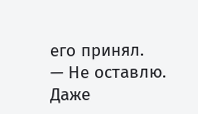его принял.
— Не оставлю. Даже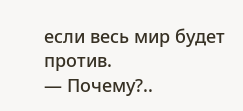если весь мир будет против.
— Почему?..